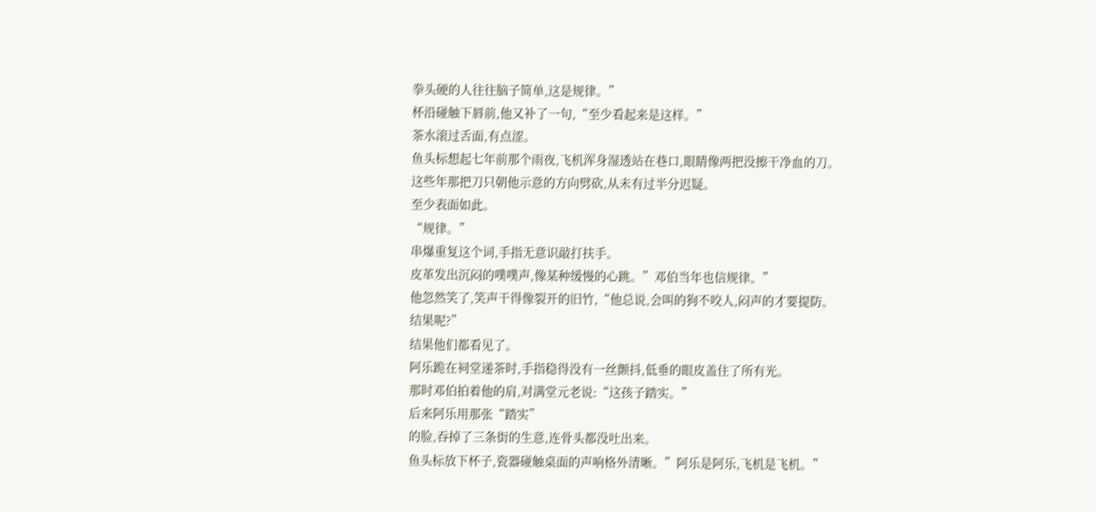拳头硬的人往往脑子简单,这是规律。”
杯沿碰触下唇前,他又补了一句,“至少看起来是这样。”
茶水滚过舌面,有点涩。
鱼头标想起七年前那个雨夜,飞机浑身湿透站在巷口,眼睛像两把没擦干净血的刀。
这些年那把刀只朝他示意的方向劈砍,从未有过半分迟疑。
至少表面如此。
“规律。”
串爆重复这个词,手指无意识敲打扶手。
皮革发出沉闷的噗噗声,像某种缓慢的心跳。”邓伯当年也信规律。”
他忽然笑了,笑声干得像裂开的旧竹,“他总说,会叫的狗不咬人,闷声的才要提防。
结果呢?”
结果他们都看见了。
阿乐跪在祠堂递茶时,手指稳得没有一丝颤抖,低垂的眼皮盖住了所有光。
那时邓伯拍着他的肩,对满堂元老说:“这孩子踏实。”
后来阿乐用那张“踏实”
的脸,吞掉了三条街的生意,连骨头都没吐出来。
鱼头标放下杯子,瓷器碰触桌面的声响格外清晰。”阿乐是阿乐,飞机是飞机。”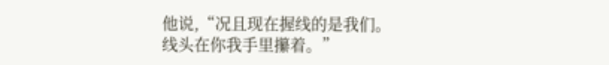他说,“况且现在握线的是我们。
线头在你我手里攥着。”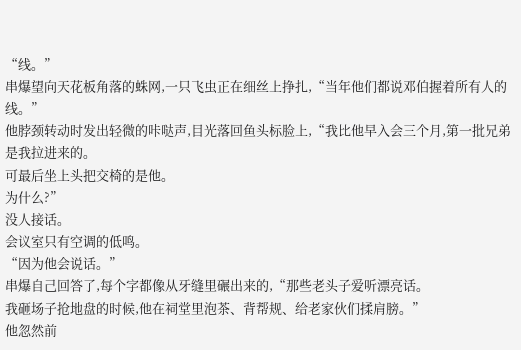“线。”
串爆望向天花板角落的蛛网,一只飞虫正在细丝上挣扎,“当年他们都说邓伯握着所有人的线。”
他脖颈转动时发出轻微的咔哒声,目光落回鱼头标脸上,“我比他早入会三个月,第一批兄弟是我拉进来的。
可最后坐上头把交椅的是他。
为什么?”
没人接话。
会议室只有空调的低鸣。
“因为他会说话。”
串爆自己回答了,每个字都像从牙缝里碾出来的,“那些老头子爱听漂亮话。
我砸场子抢地盘的时候,他在祠堂里泡茶、背帮规、给老家伙们揉肩膀。”
他忽然前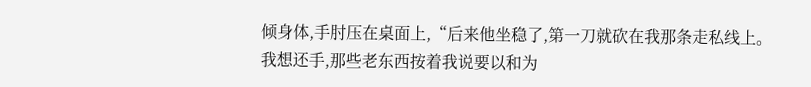倾身体,手肘压在桌面上,“后来他坐稳了,第一刀就砍在我那条走私线上。
我想还手,那些老东西按着我说要以和为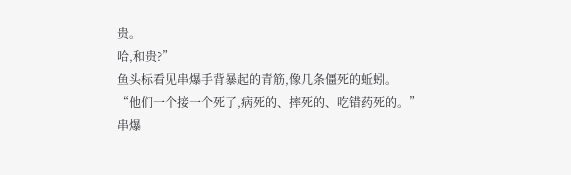贵。
哈,和贵?”
鱼头标看见串爆手背暴起的青筋,像几条僵死的蚯蚓。
“他们一个接一个死了,病死的、摔死的、吃错药死的。”
串爆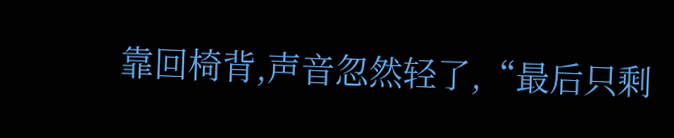靠回椅背,声音忽然轻了,“最后只剩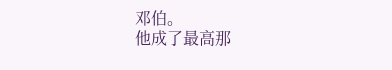邓伯。
他成了最高那